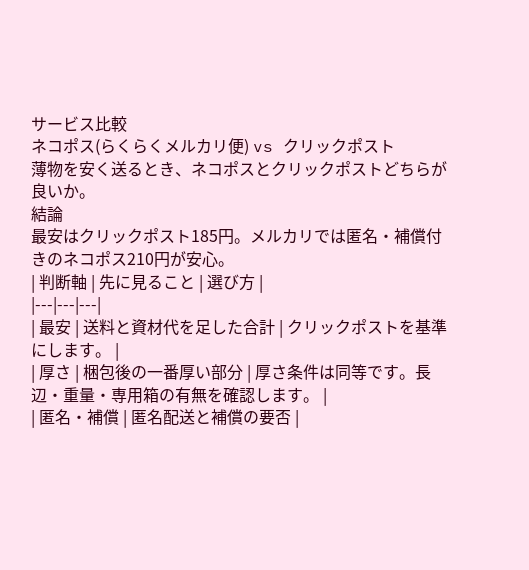サービス比較
ネコポス(らくらくメルカリ便) vs クリックポスト
薄物を安く送るとき、ネコポスとクリックポストどちらが良いか。
結論
最安はクリックポスト185円。メルカリでは匿名・補償付きのネコポス210円が安心。
| 判断軸 | 先に見ること | 選び方 |
|---|---|---|
| 最安 | 送料と資材代を足した合計 | クリックポストを基準にします。 |
| 厚さ | 梱包後の一番厚い部分 | 厚さ条件は同等です。長辺・重量・専用箱の有無を確認します。 |
| 匿名・補償 | 匿名配送と補償の要否 |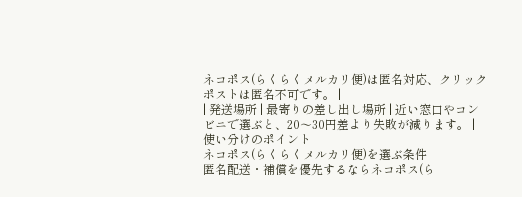ネコポス(らくらくメルカリ便)は匿名対応、クリックポストは匿名不可です。 |
| 発送場所 | 最寄りの差し出し場所 | 近い窓口やコンビニで選ぶと、20〜30円差より失敗が減ります。 |
使い分けのポイント
ネコポス(らくらくメルカリ便)を選ぶ条件
匿名配送・補償を優先するならネコポス(ら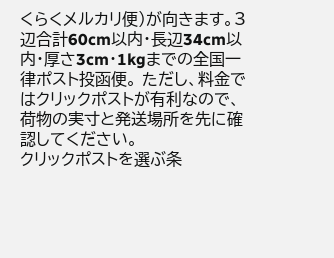くらくメルカリ便)が向きます。3辺合計60cm以内・長辺34cm以内・厚さ3cm・1kgまでの全国一律ポスト投函便。 ただし、料金ではクリックポストが有利なので、荷物の実寸と発送場所を先に確認してください。
クリックポストを選ぶ条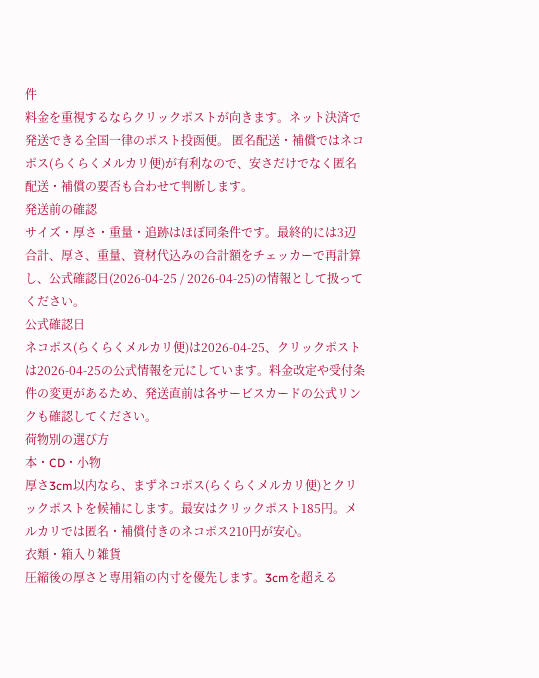件
料金を重視するならクリックポストが向きます。ネット決済で発送できる全国一律のポスト投函便。 匿名配送・補償ではネコポス(らくらくメルカリ便)が有利なので、安さだけでなく匿名配送・補償の要否も合わせて判断します。
発送前の確認
サイズ・厚さ・重量・追跡はほぼ同条件です。最終的には3辺合計、厚さ、重量、資材代込みの合計額をチェッカーで再計算し、公式確認日(2026-04-25 / 2026-04-25)の情報として扱ってください。
公式確認日
ネコポス(らくらくメルカリ便)は2026-04-25、クリックポストは2026-04-25の公式情報を元にしています。料金改定や受付条件の変更があるため、発送直前は各サービスカードの公式リンクも確認してください。
荷物別の選び方
本・CD・小物
厚さ3cm以内なら、まずネコポス(らくらくメルカリ便)とクリックポストを候補にします。最安はクリックポスト185円。メルカリでは匿名・補償付きのネコポス210円が安心。
衣類・箱入り雑貨
圧縮後の厚さと専用箱の内寸を優先します。3cmを超える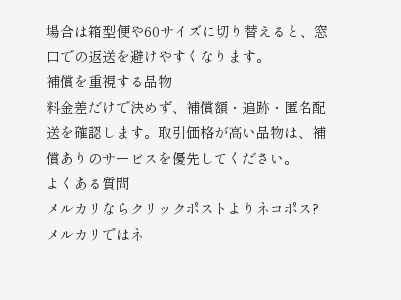場合は箱型便や60サイズに切り替えると、窓口での返送を避けやすくなります。
補償を重視する品物
料金差だけで決めず、補償額・追跡・匿名配送を確認します。取引価格が高い品物は、補償ありのサービスを優先してください。
よくある質問
メルカリならクリックポストよりネコポス?
メルカリではネ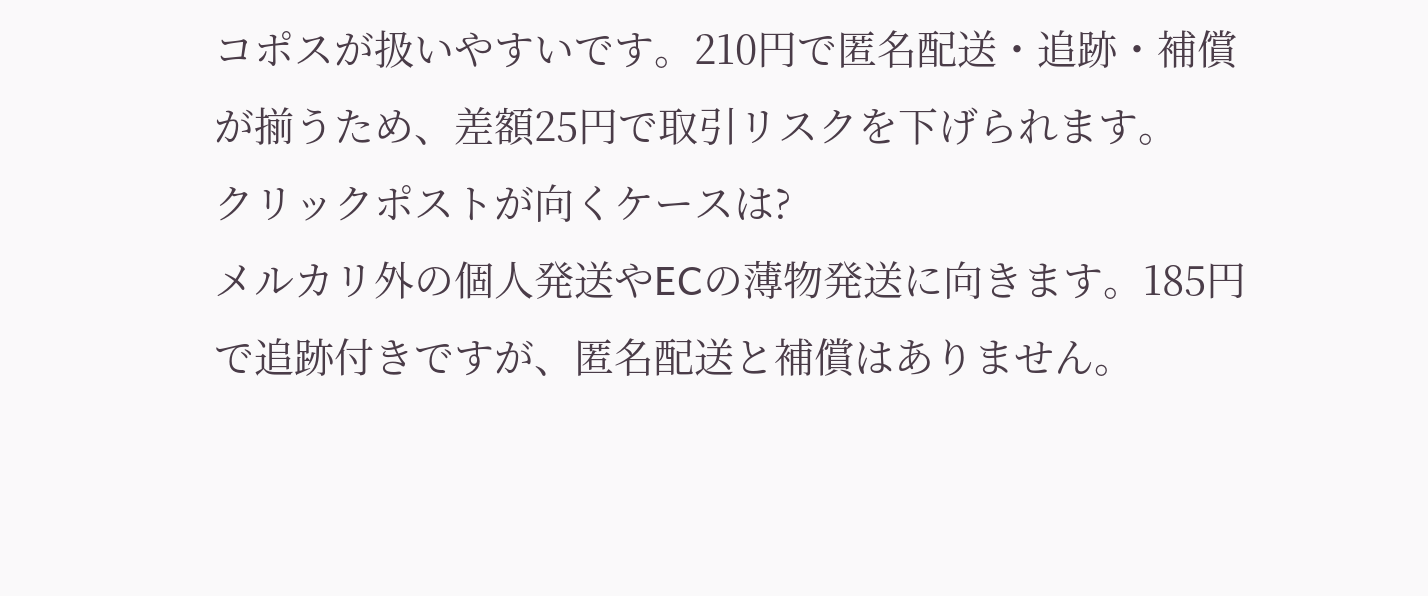コポスが扱いやすいです。210円で匿名配送・追跡・補償が揃うため、差額25円で取引リスクを下げられます。
クリックポストが向くケースは?
メルカリ外の個人発送やECの薄物発送に向きます。185円で追跡付きですが、匿名配送と補償はありません。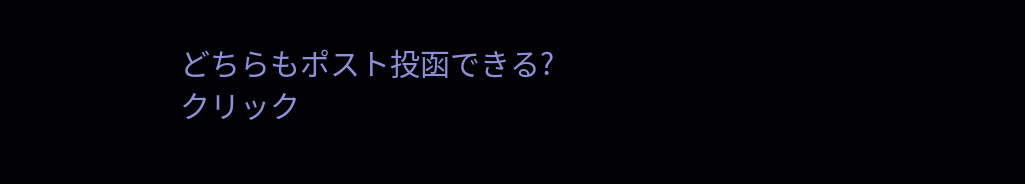どちらもポスト投函できる?
クリック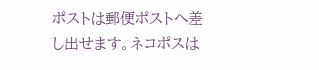ポストは郵便ポストへ差し出せます。ネコポスは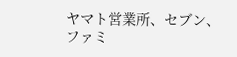ヤマト営業所、セブン、ファミ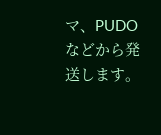マ、PUDOなどから発送します。